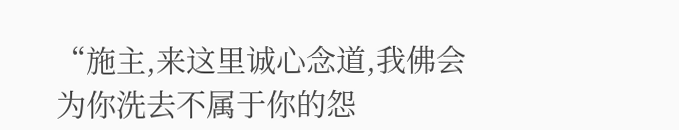“施主,来这里诚心念道,我佛会为你洗去不属于你的怨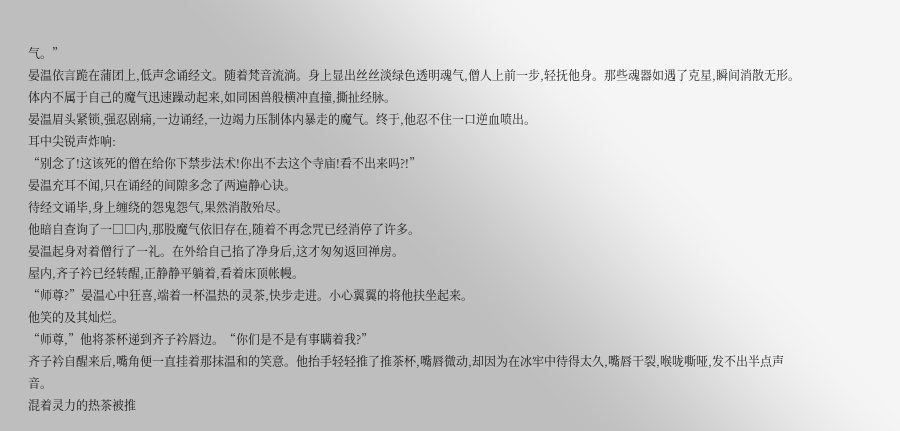气。”
晏温依言跪在蒲团上,低声念诵经文。随着梵音流淌。身上显出丝丝淡绿色透明魂气,僧人上前一步,轻抚他身。那些魂器如遇了克星,瞬间消散无形。
体内不属于自己的魔气迅速躁动起来,如同困兽般横冲直撞,撕扯经脉。
晏温眉头紧锁,强忍剧痛,一边诵经,一边竭力压制体内暴走的魔气。终于,他忍不住一口逆血喷出。
耳中尖锐声炸响:
“别念了!这该死的僧在给你下禁步法术!你出不去这个寺庙!看不出来吗?!”
晏温充耳不闻,只在诵经的间隙多念了两遍静心诀。
待经文诵毕,身上缠绕的怨鬼怨气,果然消散殆尽。
他暗自查询了一□□内,那股魔气依旧存在,随着不再念咒已经消停了许多。
晏温起身对着僧行了一礼。在外给自己掐了净身后,这才匆匆返回禅房。
屋内,齐子衿已经转醒,正静静平躺着,看着床顶帐幔。
“师尊?”晏温心中狂喜,端着一杯温热的灵茶,快步走进。小心翼翼的将他扶坐起来。
他笑的及其灿烂。
“师尊,”他将茶杯递到齐子衿唇边。“你们是不是有事瞒着我?”
齐子衿自醒来后,嘴角便一直挂着那抹温和的笑意。他抬手轻轻推了推茶杯,嘴唇微动,却因为在冰牢中待得太久,嘴唇干裂,喉咙嘶哑,发不出半点声音。
混着灵力的热茶被推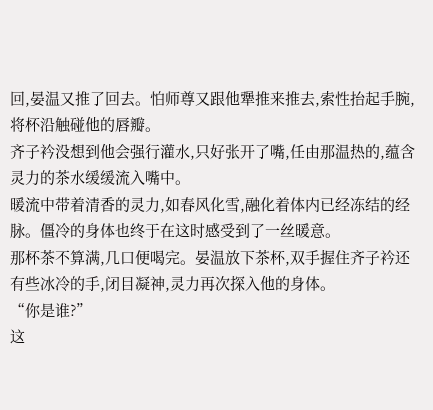回,晏温又推了回去。怕师尊又跟他犟推来推去,索性抬起手腕,将杯沿触碰他的唇瓣。
齐子衿没想到他会强行灌水,只好张开了嘴,任由那温热的,蕴含灵力的茶水缓缓流入嘴中。
暖流中带着清香的灵力,如春风化雪,融化着体内已经冻结的经脉。僵冷的身体也终于在这时感受到了一丝暖意。
那杯茶不算满,几口便喝完。晏温放下茶杯,双手握住齐子衿还有些冰冷的手,闭目凝神,灵力再次探入他的身体。
“你是谁?”
这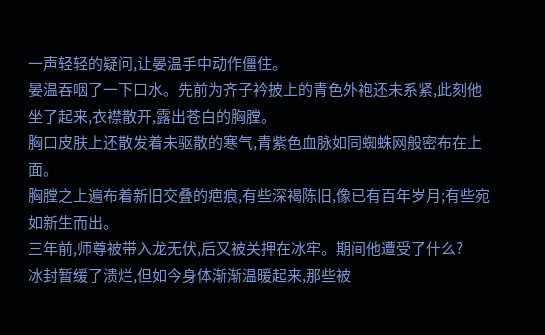一声轻轻的疑问,让晏温手中动作僵住。
晏温吞咽了一下口水。先前为齐子衿披上的青色外袍还未系紧,此刻他坐了起来,衣襟散开,露出苍白的胸膛。
胸口皮肤上还散发着未驱散的寒气,青紫色血脉如同蜘蛛网般密布在上面。
胸膛之上遍布着新旧交叠的疤痕,有些深褐陈旧,像已有百年岁月;有些宛如新生而出。
三年前,师尊被带入龙无伏,后又被关押在冰牢。期间他遭受了什么?
冰封暂缓了溃烂,但如今身体渐渐温暖起来,那些被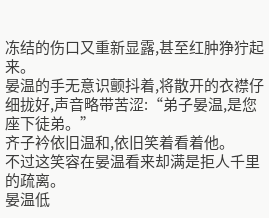冻结的伤口又重新显露,甚至红肿狰狞起来。
晏温的手无意识颤抖着,将散开的衣襟仔细拢好,声音略带苦涩:“弟子晏温,是您座下徒弟。”
齐子衿依旧温和,依旧笑着看着他。
不过这笑容在晏温看来却满是拒人千里的疏离。
晏温低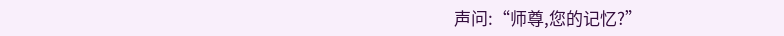声问:“师尊,您的记忆?”